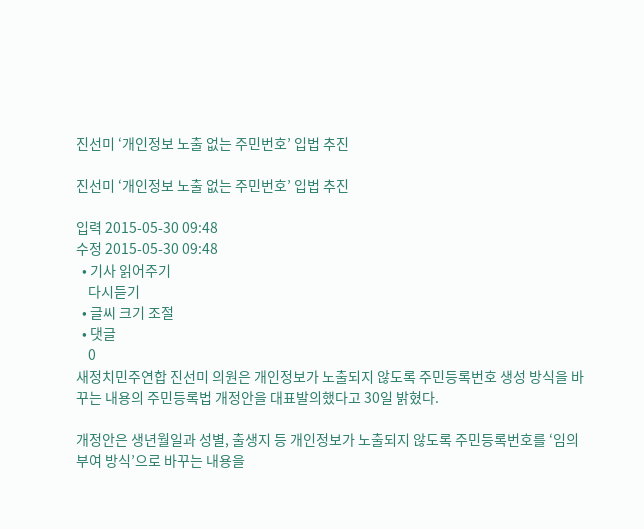진선미 ‘개인정보 노출 없는 주민번호’ 입법 추진

진선미 ‘개인정보 노출 없는 주민번호’ 입법 추진

입력 2015-05-30 09:48
수정 2015-05-30 09:48
  • 기사 읽어주기
    다시듣기
  • 글씨 크기 조절
  • 댓글
    0
새정치민주연합 진선미 의원은 개인정보가 노출되지 않도록 주민등록번호 생성 방식을 바꾸는 내용의 주민등록법 개정안을 대표발의했다고 30일 밝혔다.

개정안은 생년월일과 성별, 출생지 등 개인정보가 노출되지 않도록 주민등록번호를 ‘임의 부여 방식’으로 바꾸는 내용을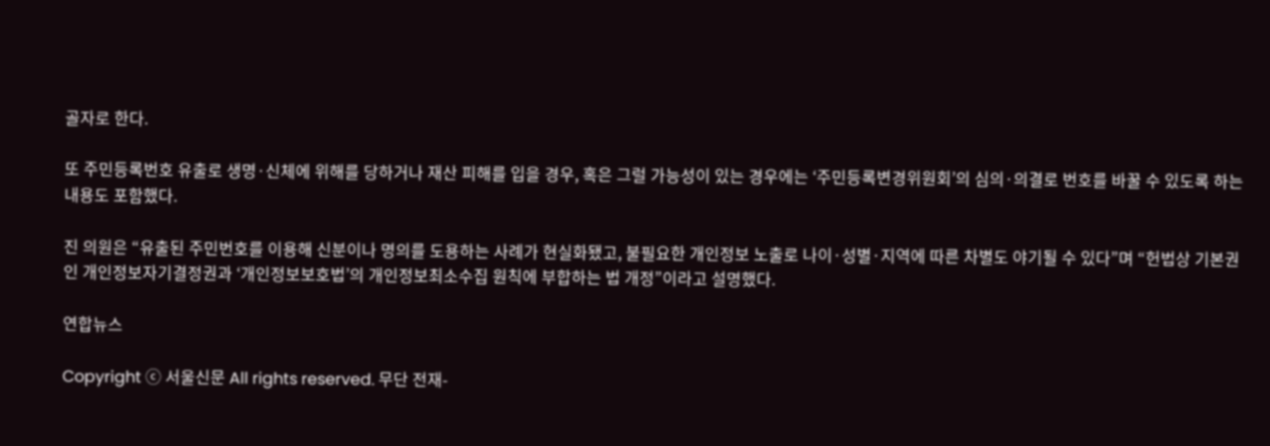골자로 한다.

또 주민등록번호 유출로 생명·신체에 위해를 당하거나 재산 피해를 입을 경우, 혹은 그럴 가능성이 있는 경우에는 ‘주민등록변경위원회’의 심의·의결로 번호를 바꿀 수 있도록 하는 내용도 포함했다.

진 의원은 “유출된 주민번호를 이용해 신분이나 명의를 도용하는 사례가 현실화됐고, 불필요한 개인정보 노출로 나이·성별·지역에 따른 차별도 야기될 수 있다”며 “헌법상 기본권인 개인정보자기결정권과 ‘개인정보보호법’의 개인정보최소수집 원칙에 부합하는 법 개정”이라고 설명했다.

연합뉴스

Copyright ⓒ 서울신문 All rights reserved. 무단 전재-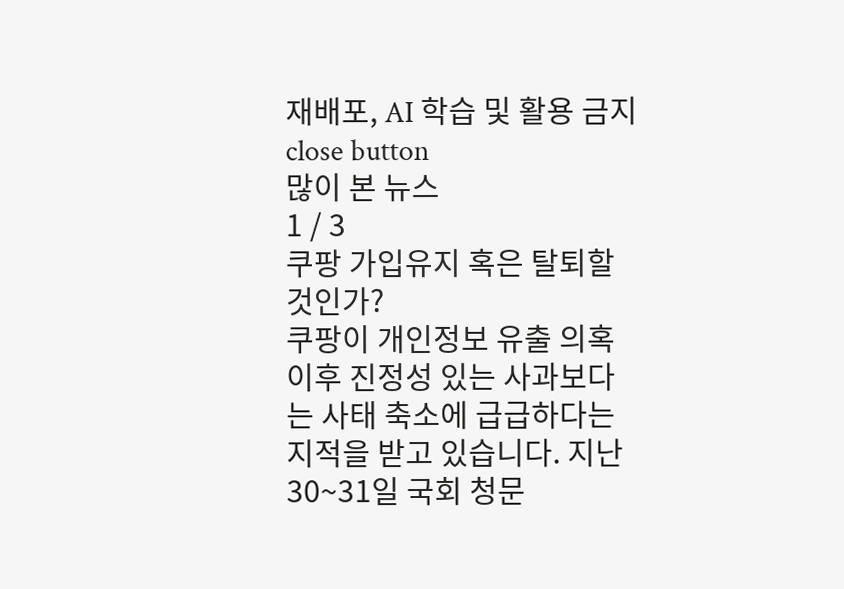재배포, AI 학습 및 활용 금지
close button
많이 본 뉴스
1 / 3
쿠팡 가입유지 혹은 탈퇴할 것인가?
쿠팡이 개인정보 유출 의혹 이후 진정성 있는 사과보다는 사태 축소에 급급하다는 지적을 받고 있습니다. 지난 30~31일 국회 청문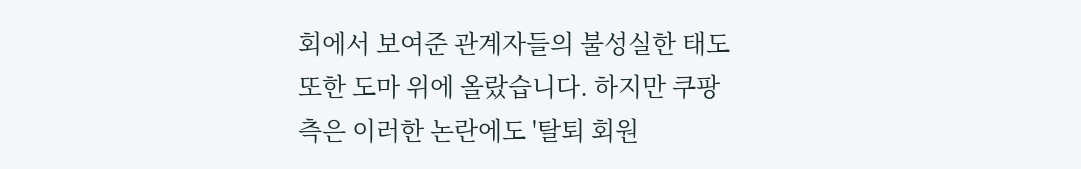회에서 보여준 관계자들의 불성실한 태도 또한 도마 위에 올랐습니다. 하지만 쿠팡 측은 이러한 논란에도 '탈퇴 회원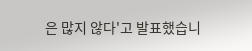은 많지 않다'고 발표했습니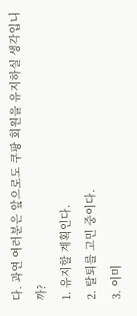다. 과연 여러분은 앞으로도 쿠팡 회원을 유지하실 생각입니까?
1. 유지할 계획인다.
2. 탈퇴를 고민 중이다.
3. 이미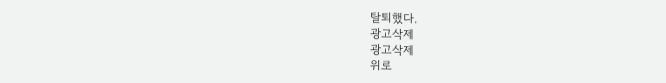탈퇴했다.
광고삭제
광고삭제
위로